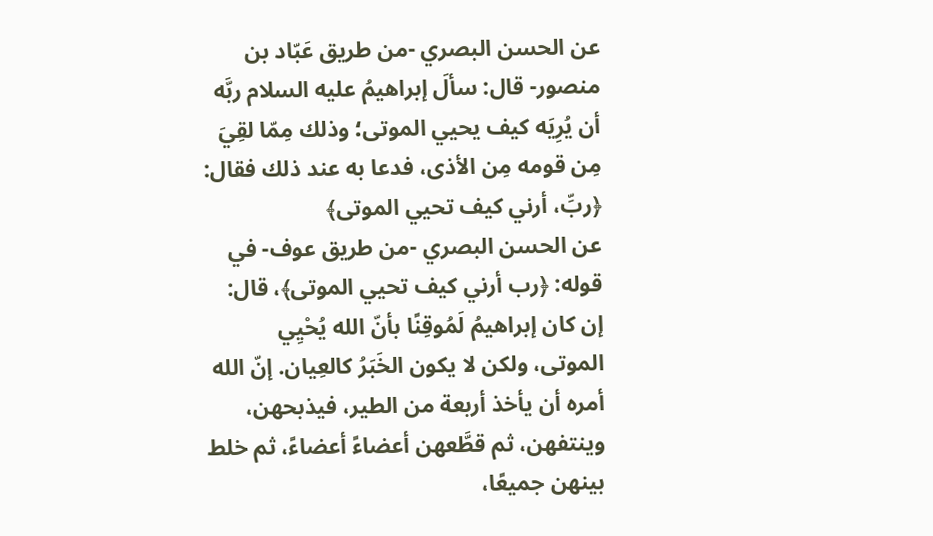عن الحسن البصري -من طريق عَبّاد بن منصور- قال: سألَ إبراهيمُ عليه السلام ربَّه أن يُرِيَه كيف يحيي الموتى؛ وذلك مِمّا لقِيَ مِن قومه مِن الأذى، فدعا به عند ذلك فقال: ﴿ربِّ، أرني كيف تحيي الموتى﴾
عن الحسن البصري -من طريق عوف- في قوله: ﴿رب أرني كيف تحيي الموتى﴾، قال: إن كان إبراهيمُ لَمُوقِنًا بأنّ الله يُحْيِي الموتى، ولكن لا يكون الخَبَرُ كالعِيان. إنّ الله أمره أن يأخذ أربعة من الطير، فيذبحهن، وينتفهن، ثم قطَّعهن أعضاءً أعضاءً، ثم خلط بينهن جميعًا،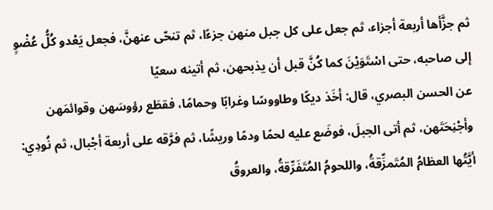ثم جزَّأها أربعة أجزاء، ثم جعل على كل جبل منهن جزءًا، ثم تنحّى عنهنَّ، فجعل يَعْدو كُلُّ عُضْوٍ إلى صاحبه، حتى اسْتَوَيْنَ كما كُنَّ قبل أن يذبحهن، ثم أتينه سعيًا
عن الحسن البصري، قال: أخَذ ديكًا وطاووسًا وغرابًا وحمامًا، فقطَع رؤوسَهن وقوائمَهن وأجْنِحَتَهن، ثم أتى الجبلَ، فوضَع عليه لحمًا ودمًا وريشًا، ثم فرَّقه على أربعة أجْبال، ثم نُودِي: أيَّتُها العظامُ المُتَمزِّقةُ، واللحومُ المُتَفَرِّقةُ، والعروقُ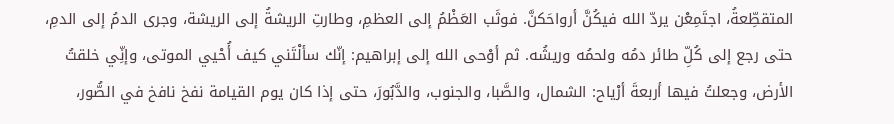المتقطِّعةُ، اجتَمِعْن يردّ الله فيكُنَّ أرواحَكنَّ. فوثَب العَظْمُ إلى العظمِ، وطارتِ الريشةُ إلى الريشة، وجرى الدمُ إلى الدمِ، حتى رجع إلى كُلِّ طائر دمُه ولحمُه وريشُه. ثم أوْحى الله إلى إبراهيم: إنّك سألْتَني كيف أُحْيي الموتى، وإنِّي خلقتُ الأرض، وجعلتُ فيها أربعةَ أرْياح: الشمال، والصَّبا، والجنوب، والدَّبُورَ، حتى إذا كان يوم القيامة نفخ نافخ في الصُّور،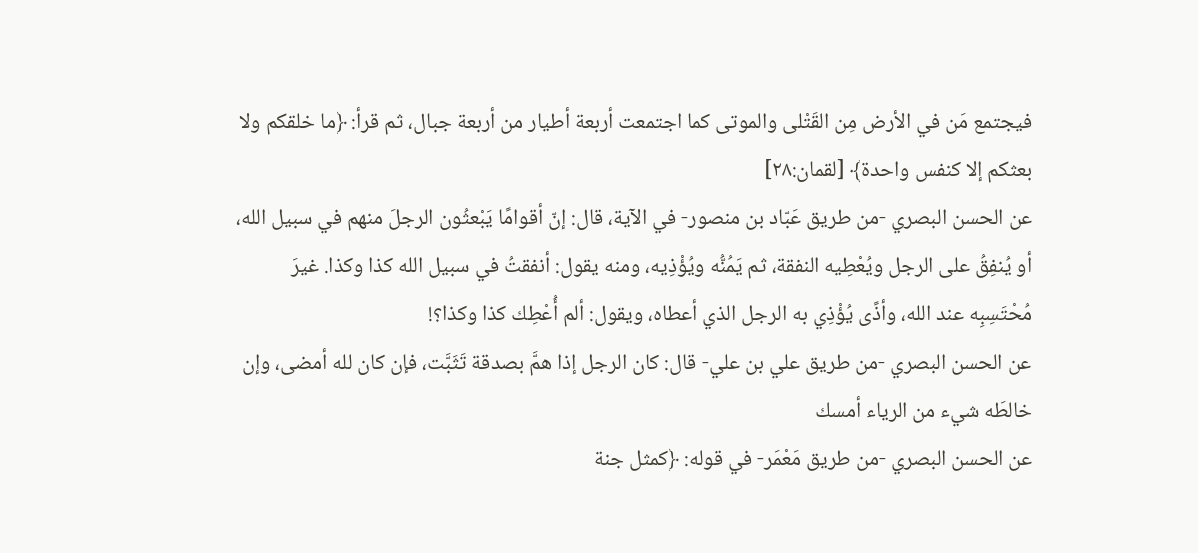فيجتمع مَن في الأرض مِن القَتْلى والموتى كما اجتمعت أربعة أطيار من أربعة جبال، ثم قرأ: ﴿ما خلقكم ولا بعثكم إلا كنفس واحدة﴾ [لقمان:٢٨]
عن الحسن البصري -من طريق عَبّاد بن منصور- في الآية، قال: إنّ أقوامًا يَبْعثُون الرجلَ منهم في سبيل الله، أو يُنفِقُ على الرجل ويُعْطِيه النفقة، ثم يَمُنُّه ويُؤْذِيه، ومنه يقول: أنفقتُ في سبيل الله كذا وكذا. غيرَ مُحْتَسِبِه عند الله، وأذًى يُؤْذِي به الرجل الذي أعطاه، ويقول: ألم أُعْطِك كذا وكذا؟!
عن الحسن البصري -من طريق علي بن علي- قال: كان الرجل إذا همَّ بصدقة تَثَبَّت، فإن كان لله أمضى، وإن خالطَه شيء من الرياء أمسك
عن الحسن البصري -من طريق مَعْمَر- في قوله: ﴿كمثل جنة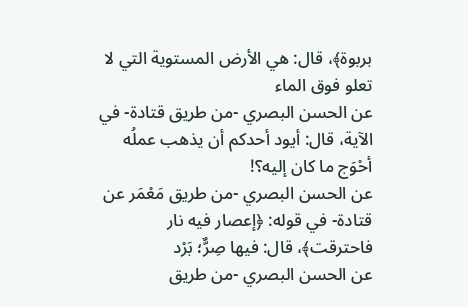بربوة﴾، قال: هي الأرض المستوية التي لا تعلو فوق الماء
عن الحسن البصري -من طريق قتادة- في الآية، قال: أيود أحدكم أن يذهب عملُه أحْوَج ما كان إليه؟!
عن الحسن البصري -من طريق مَعْمَر عن قتادة- في قوله: ﴿إعصار فيه نار فاحترقت﴾، قال: فيها صِرٌّ؛ بَرْد
عن الحسن البصري -من طريق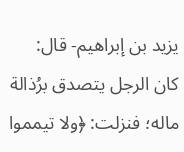يزيد بن إبراهيم- قال: كان الرجل يتصدق برُذالة ماله؛ فنزلت: ﴿ولا تيمموا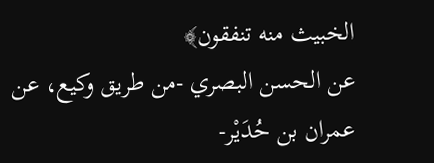الخبيث منه تنفقون﴾
عن الحسن البصري -من طريق وكيع، عن عمران بن حُدَيْر-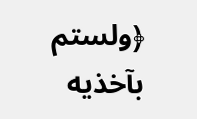﴿ولستم بآخذيه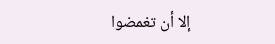إلا أن تغمضوا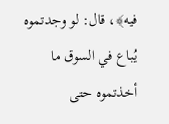فيه﴾، قال: لو وجدتموه يُباع في السوق ما أخذتموه حتى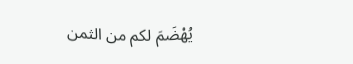يُهْضَمَ لكم من الثمن